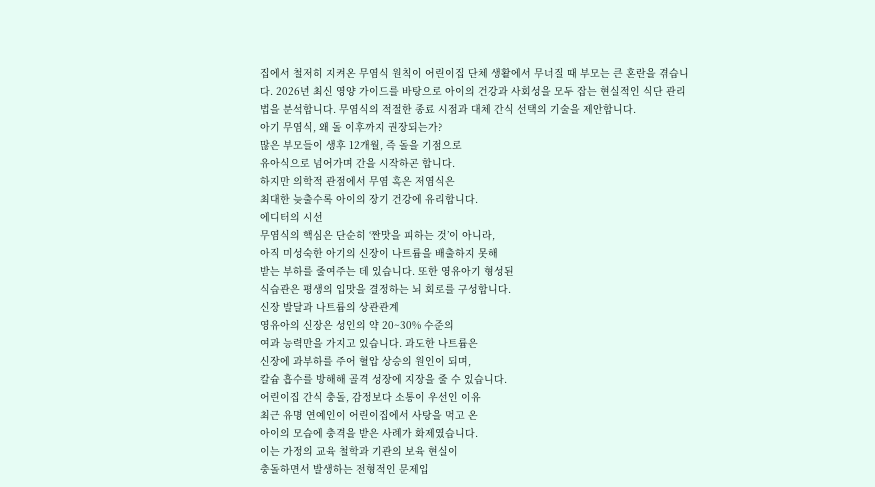집에서 철저히 지켜온 무염식 원칙이 어린이집 단체 생활에서 무너질 때 부모는 큰 혼란을 겪습니다. 2026년 최신 영양 가이드를 바탕으로 아이의 건강과 사회성을 모두 잡는 현실적인 식단 관리법을 분석합니다. 무염식의 적절한 종료 시점과 대체 간식 선택의 기술을 제안합니다.
아기 무염식, 왜 돌 이후까지 권장되는가?
많은 부모들이 생후 12개월, 즉 돌을 기점으로
유아식으로 넘어가며 간을 시작하곤 합니다.
하지만 의학적 관점에서 무염 혹은 저염식은
최대한 늦출수록 아이의 장기 건강에 유리합니다.
에디터의 시선
무염식의 핵심은 단순히 ‘짠맛을 피하는 것’이 아니라,
아직 미성숙한 아기의 신장이 나트륨을 배출하지 못해
받는 부하를 줄여주는 데 있습니다. 또한 영유아기 형성된
식습관은 평생의 입맛을 결정하는 뇌 회로를 구성합니다.
신장 발달과 나트륨의 상관관계
영유아의 신장은 성인의 약 20~30% 수준의
여과 능력만을 가지고 있습니다. 과도한 나트륨은
신장에 과부하를 주어 혈압 상승의 원인이 되며,
칼슘 흡수를 방해해 골격 성장에 지장을 줄 수 있습니다.
어린이집 간식 충돌, 감정보다 소통이 우선인 이유
최근 유명 연예인이 어린이집에서 사탕을 먹고 온
아이의 모습에 충격을 받은 사례가 화제였습니다.
이는 가정의 교육 철학과 기관의 보육 현실이
충돌하면서 발생하는 전형적인 문제입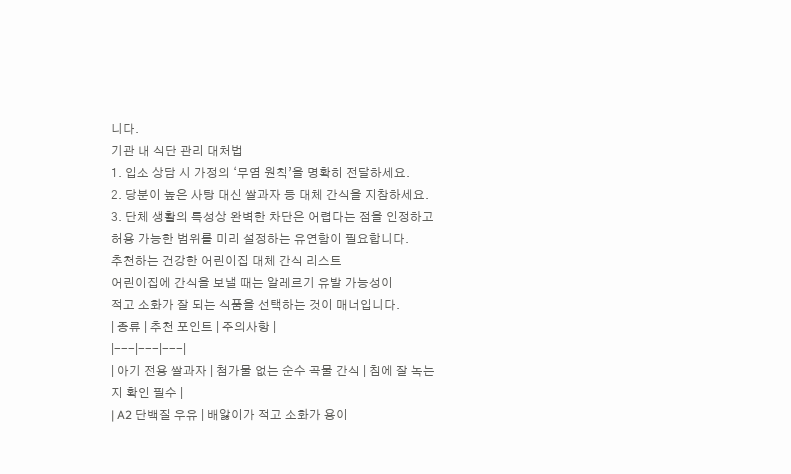니다.
기관 내 식단 관리 대처법
1. 입소 상담 시 가정의 ‘무염 원칙’을 명확히 전달하세요.
2. 당분이 높은 사탕 대신 쌀과자 등 대체 간식을 지참하세요.
3. 단체 생활의 특성상 완벽한 차단은 어렵다는 점을 인정하고
허용 가능한 범위를 미리 설정하는 유연함이 필요합니다.
추천하는 건강한 어린이집 대체 간식 리스트
어린이집에 간식을 보낼 때는 알레르기 유발 가능성이
적고 소화가 잘 되는 식품을 선택하는 것이 매너입니다.
| 종류 | 추천 포인트 | 주의사항 |
|---|---|---|
| 아기 전용 쌀과자 | 첨가물 없는 순수 곡물 간식 | 침에 잘 녹는지 확인 필수 |
| A2 단백질 우유 | 배앓이가 적고 소화가 용이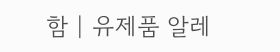함 | 유제품 알레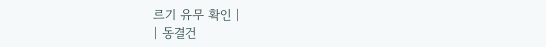르기 유무 확인 |
| 동결건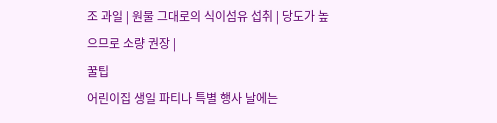조 과일 | 원물 그대로의 식이섬유 섭취 | 당도가 높으므로 소량 권장 |
꿀팁
어린이집 생일 파티나 특별 행사 날에는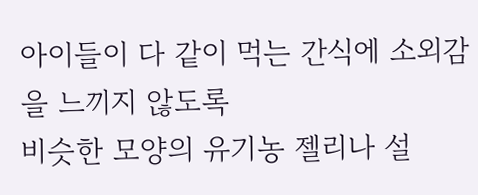아이들이 다 같이 먹는 간식에 소외감을 느끼지 않도록
비슷한 모양의 유기농 젤리나 설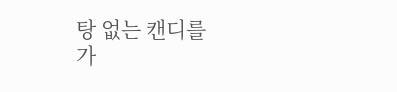탕 없는 캔디를
가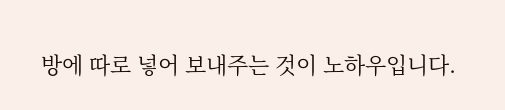방에 따로 넣어 보내주는 것이 노하우입니다.